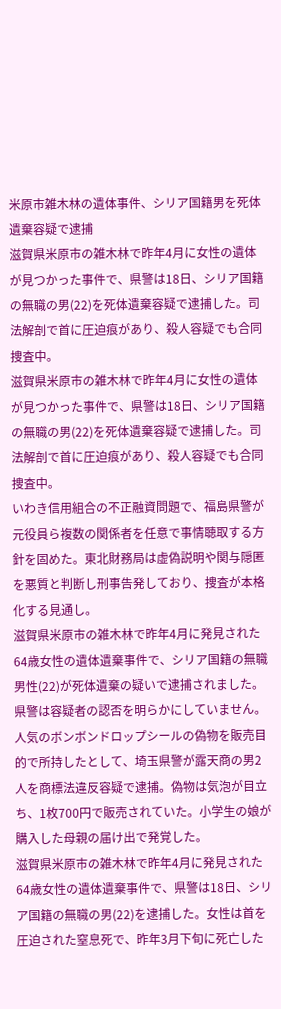米原市雑木林の遺体事件、シリア国籍男を死体遺棄容疑で逮捕
滋賀県米原市の雑木林で昨年4月に女性の遺体が見つかった事件で、県警は18日、シリア国籍の無職の男(22)を死体遺棄容疑で逮捕した。司法解剖で首に圧迫痕があり、殺人容疑でも合同捜査中。
滋賀県米原市の雑木林で昨年4月に女性の遺体が見つかった事件で、県警は18日、シリア国籍の無職の男(22)を死体遺棄容疑で逮捕した。司法解剖で首に圧迫痕があり、殺人容疑でも合同捜査中。
いわき信用組合の不正融資問題で、福島県警が元役員ら複数の関係者を任意で事情聴取する方針を固めた。東北財務局は虚偽説明や関与隠匿を悪質と判断し刑事告発しており、捜査が本格化する見通し。
滋賀県米原市の雑木林で昨年4月に発見された64歳女性の遺体遺棄事件で、シリア国籍の無職男性(22)が死体遺棄の疑いで逮捕されました。県警は容疑者の認否を明らかにしていません。
人気のボンボンドロップシールの偽物を販売目的で所持したとして、埼玉県警が露天商の男2人を商標法違反容疑で逮捕。偽物は気泡が目立ち、1枚700円で販売されていた。小学生の娘が購入した母親の届け出で発覚した。
滋賀県米原市の雑木林で昨年4月に発見された64歳女性の遺体遺棄事件で、県警は18日、シリア国籍の無職の男(22)を逮捕した。女性は首を圧迫された窒息死で、昨年3月下旬に死亡した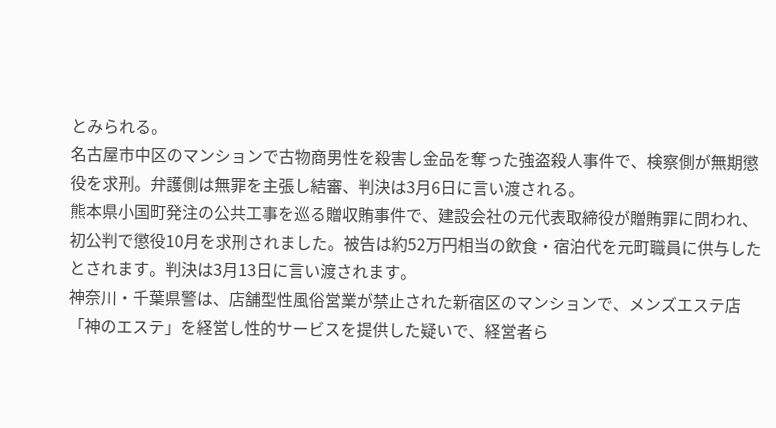とみられる。
名古屋市中区のマンションで古物商男性を殺害し金品を奪った強盗殺人事件で、検察側が無期懲役を求刑。弁護側は無罪を主張し結審、判決は3月6日に言い渡される。
熊本県小国町発注の公共工事を巡る贈収賄事件で、建設会社の元代表取締役が贈賄罪に問われ、初公判で懲役10月を求刑されました。被告は約52万円相当の飲食・宿泊代を元町職員に供与したとされます。判決は3月13日に言い渡されます。
神奈川・千葉県警は、店舗型性風俗営業が禁止された新宿区のマンションで、メンズエステ店「神のエステ」を経営し性的サービスを提供した疑いで、経営者ら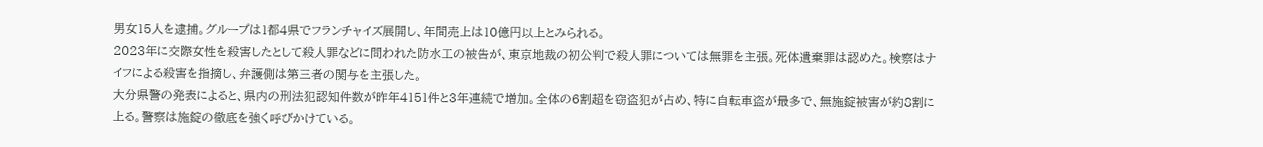男女15人を逮捕。グループは1都4県でフランチャイズ展開し、年間売上は10億円以上とみられる。
2023年に交際女性を殺害したとして殺人罪などに問われた防水工の被告が、東京地裁の初公判で殺人罪については無罪を主張。死体遺棄罪は認めた。検察はナイフによる殺害を指摘し、弁護側は第三者の関与を主張した。
大分県警の発表によると、県内の刑法犯認知件数が昨年4151件と3年連続で増加。全体の6割超を窃盗犯が占め、特に自転車盗が最多で、無施錠被害が約8割に上る。警察は施錠の徹底を強く呼びかけている。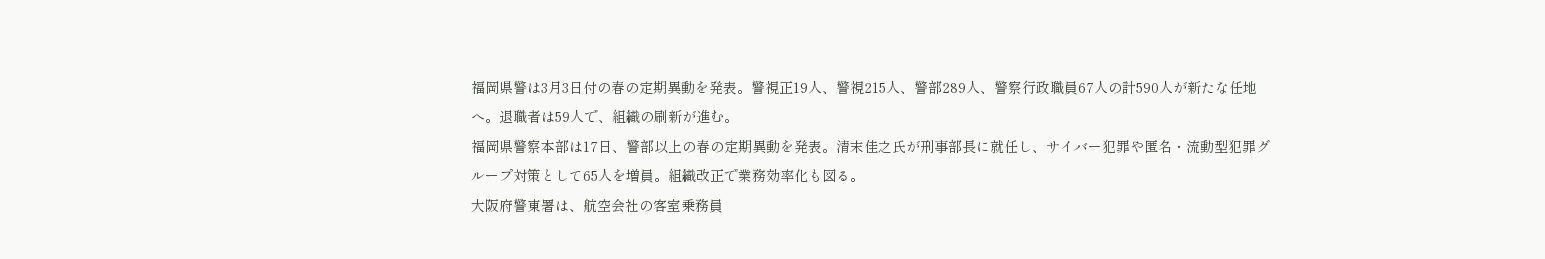福岡県警は3月3日付の春の定期異動を発表。警視正19人、警視215人、警部289人、警察行政職員67人の計590人が新たな任地へ。退職者は59人で、組織の刷新が進む。
福岡県警察本部は17日、警部以上の春の定期異動を発表。清末佳之氏が刑事部長に就任し、サイバー犯罪や匿名・流動型犯罪グループ対策として65人を増員。組織改正で業務効率化も図る。
大阪府警東署は、航空会社の客室乗務員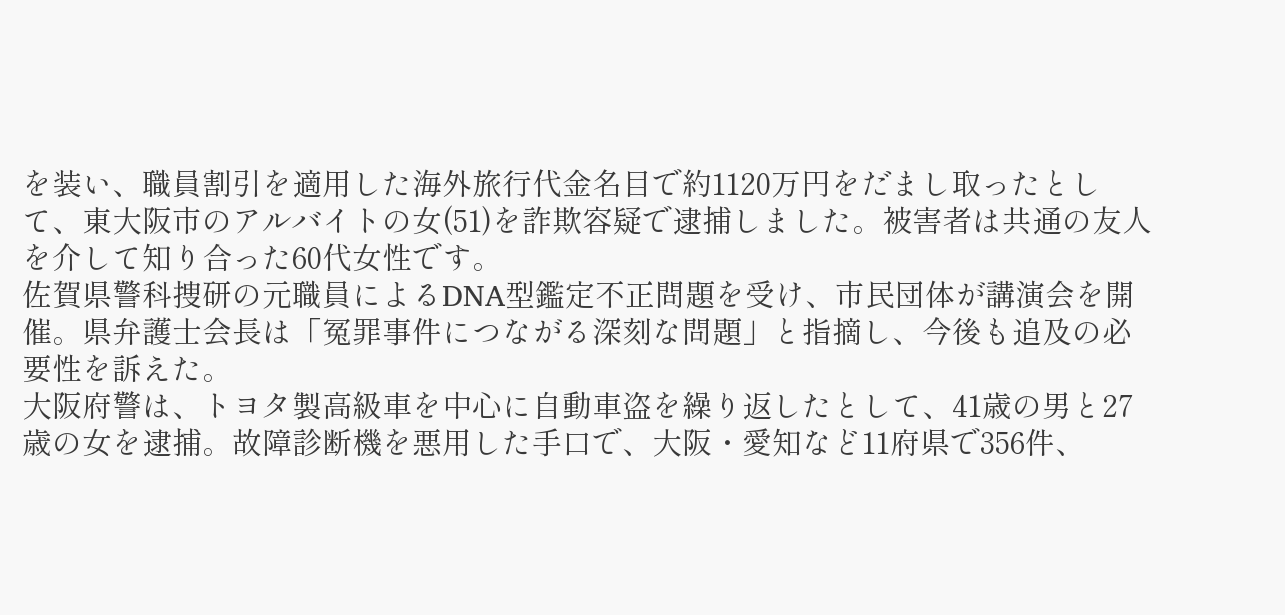を装い、職員割引を適用した海外旅行代金名目で約1120万円をだまし取ったとして、東大阪市のアルバイトの女(51)を詐欺容疑で逮捕しました。被害者は共通の友人を介して知り合った60代女性です。
佐賀県警科捜研の元職員によるDNA型鑑定不正問題を受け、市民団体が講演会を開催。県弁護士会長は「冤罪事件につながる深刻な問題」と指摘し、今後も追及の必要性を訴えた。
大阪府警は、トヨタ製高級車を中心に自動車盗を繰り返したとして、41歳の男と27歳の女を逮捕。故障診断機を悪用した手口で、大阪・愛知など11府県で356件、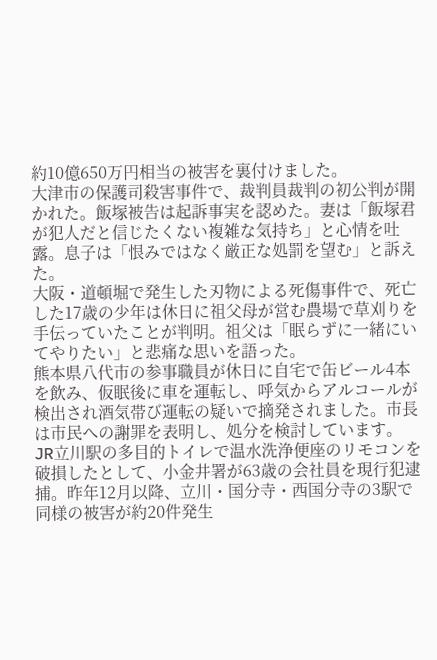約10億650万円相当の被害を裏付けました。
大津市の保護司殺害事件で、裁判員裁判の初公判が開かれた。飯塚被告は起訴事実を認めた。妻は「飯塚君が犯人だと信じたくない複雑な気持ち」と心情を吐露。息子は「恨みではなく厳正な処罰を望む」と訴えた。
大阪・道頓堀で発生した刃物による死傷事件で、死亡した17歳の少年は休日に祖父母が営む農場で草刈りを手伝っていたことが判明。祖父は「眠らずに一緒にいてやりたい」と悲痛な思いを語った。
熊本県八代市の参事職員が休日に自宅で缶ビール4本を飲み、仮眠後に車を運転し、呼気からアルコールが検出され酒気帯び運転の疑いで摘発されました。市長は市民への謝罪を表明し、処分を検討しています。
JR立川駅の多目的トイレで温水洗浄便座のリモコンを破損したとして、小金井署が63歳の会社員を現行犯逮捕。昨年12月以降、立川・国分寺・西国分寺の3駅で同様の被害が約20件発生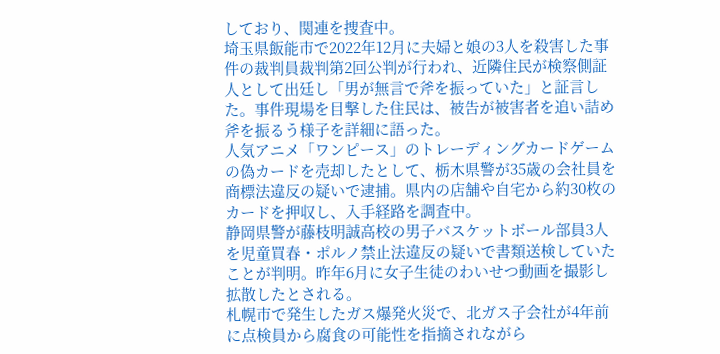しており、関連を捜査中。
埼玉県飯能市で2022年12月に夫婦と娘の3人を殺害した事件の裁判員裁判第2回公判が行われ、近隣住民が検察側証人として出廷し「男が無言で斧を振っていた」と証言した。事件現場を目撃した住民は、被告が被害者を追い詰め斧を振るう様子を詳細に語った。
人気アニメ「ワンピース」のトレーディングカードゲームの偽カードを売却したとして、栃木県警が35歳の会社員を商標法違反の疑いで逮捕。県内の店舗や自宅から約30枚のカードを押収し、入手経路を調査中。
静岡県警が藤枝明誠高校の男子バスケットボール部員3人を児童買春・ポルノ禁止法違反の疑いで書類送検していたことが判明。昨年6月に女子生徒のわいせつ動画を撮影し拡散したとされる。
札幌市で発生したガス爆発火災で、北ガス子会社が4年前に点検員から腐食の可能性を指摘されながら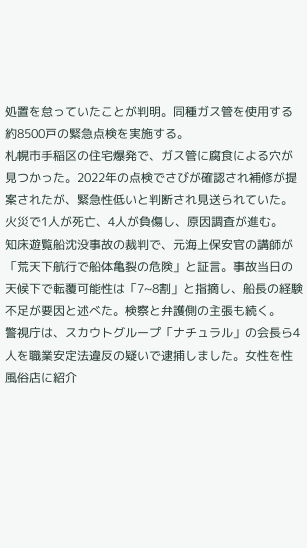処置を怠っていたことが判明。同種ガス管を使用する約8500戸の緊急点検を実施する。
札幌市手稲区の住宅爆発で、ガス管に腐食による穴が見つかった。2022年の点検でさびが確認され補修が提案されたが、緊急性低いと判断され見送られていた。火災で1人が死亡、4人が負傷し、原因調査が進む。
知床遊覧船沈没事故の裁判で、元海上保安官の講師が「荒天下航行で船体亀裂の危険」と証言。事故当日の天候下で転覆可能性は「7~8割」と指摘し、船長の経験不足が要因と述べた。検察と弁護側の主張も続く。
警視庁は、スカウトグループ「ナチュラル」の会長ら4人を職業安定法違反の疑いで逮捕しました。女性を性風俗店に紹介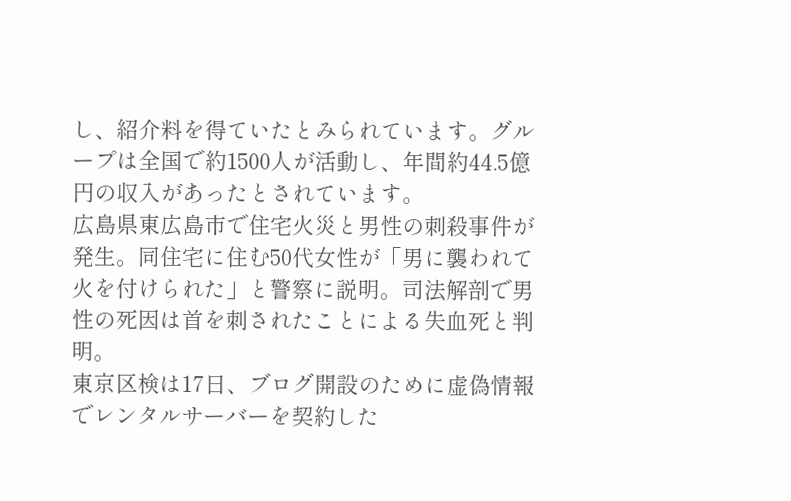し、紹介料を得ていたとみられています。グループは全国で約1500人が活動し、年間約44.5億円の収入があったとされています。
広島県東広島市で住宅火災と男性の刺殺事件が発生。同住宅に住む50代女性が「男に襲われて火を付けられた」と警察に説明。司法解剖で男性の死因は首を刺されたことによる失血死と判明。
東京区検は17日、ブログ開設のために虚偽情報でレンタルサーバーを契約した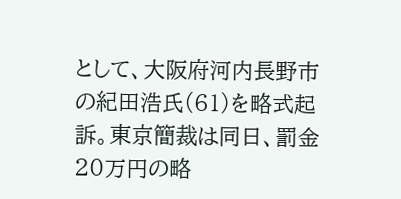として、大阪府河内長野市の紀田浩氏(61)を略式起訴。東京簡裁は同日、罰金20万円の略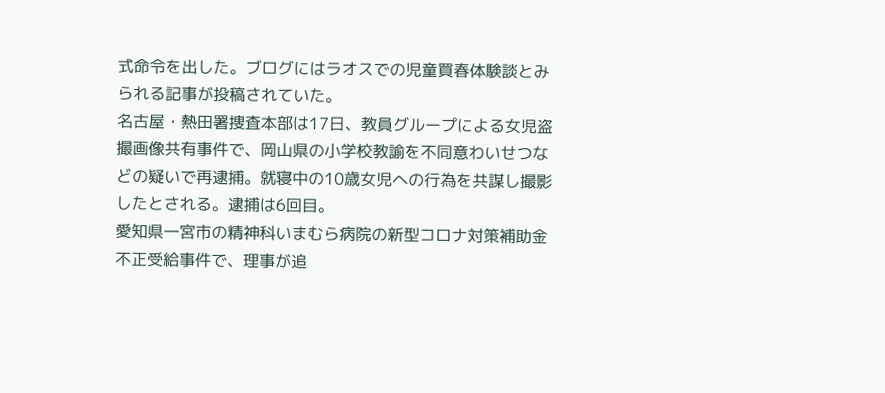式命令を出した。ブログにはラオスでの児童買春体験談とみられる記事が投稿されていた。
名古屋・熱田署捜査本部は17日、教員グループによる女児盗撮画像共有事件で、岡山県の小学校教諭を不同意わいせつなどの疑いで再逮捕。就寝中の10歳女児への行為を共謀し撮影したとされる。逮捕は6回目。
愛知県一宮市の精神科いまむら病院の新型コロナ対策補助金不正受給事件で、理事が追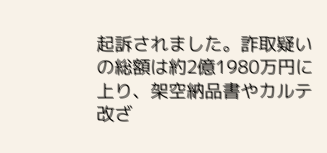起訴されました。詐取疑いの総額は約2億1980万円に上り、架空納品書やカルテ改ざ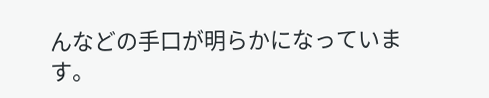んなどの手口が明らかになっています。